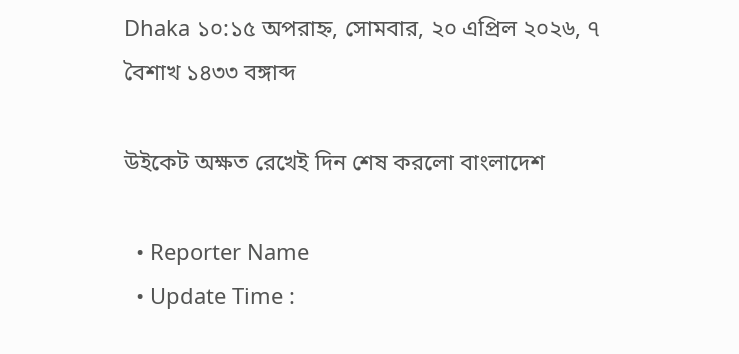Dhaka ১০:১৫ অপরাহ্ন, সোমবার, ২০ এপ্রিল ২০২৬, ৭ বৈশাখ ১৪৩৩ বঙ্গাব্দ

উইকেট অক্ষত রেখেই দিন শেষ করলো বাংলাদেশ

  • Reporter Name
  • Update Time :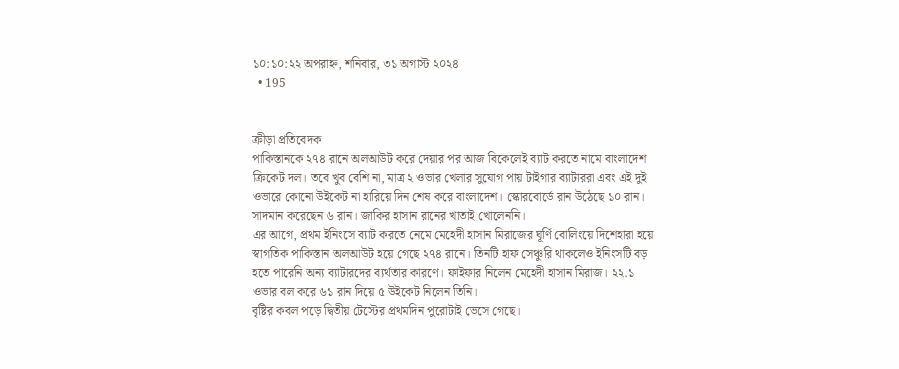১০:১০:২২ অপরাহ্ন, শনিবার, ৩১ অগাস্ট ২০২৪
  • 195


ক্রীড়া প্রতিবেদক
পাকিস্তানকে ২৭৪ রানে অলআউট করে দেয়ার পর আজ বিকেলেই ব্যাট করতে নামে বাংলাদেশ ক্রিকেট দল। তবে খুব বেশি না, মাত্র ২ ওভার খেলার সুযোগ পায় টাইগার ব্যাটাররা এবং এই দুই ওভারে কোনো উইকেট না হারিয়ে দিন শেষ করে বাংলাদেশ। স্কোরবোর্ডে রান উঠেছে ১০ রান। সাদমান করেছেন ৬ রান। জাকির হাসান রানের খাতাই খোলেননি।
এর আগে, প্রথম ইনিংসে ব্যাট করতে নেমে মেহেদী হাসান মিরাজের ঘূর্ণি বোলিংয়ে দিশেহারা হয়ে স্বাগতিক পাকিস্তান অলআউট হয়ে গেছে ২৭৪ রানে। তিনটি হাফ সেঞ্চুরি থাকলেও ইনিংসটি বড় হতে পারেনি অন্য ব্যাটারদের ব্যর্থতার কারণে। ফাইফার নিলেন মেহেদী হাসান মিরাজ। ২২.১ ওভার বল করে ৬১ রান দিয়ে ৫ উইকেট নিলেন তিনি।
বৃষ্টির কবল পড়ে দ্বিতীয় টেস্টের প্রথমদিন পুরোটাই ভেসে গেছে।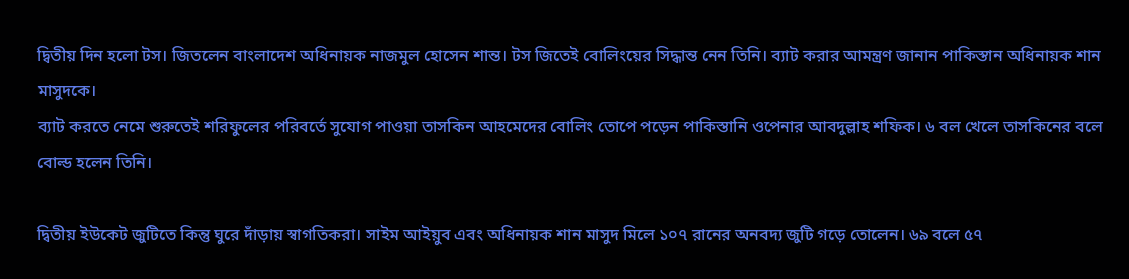দ্বিতীয় দিন হলো টস। জিতলেন বাংলাদেশ অধিনায়ক নাজমুল হোসেন শান্ত। টস জিতেই বোলিংয়ের সিদ্ধান্ত নেন তিনি। ব্যাট করার আমন্ত্রণ জানান পাকিস্তান অধিনায়ক শান মাসুদকে।
ব্যাট করতে নেমে শুরুতেই শরিফুলের পরিবর্তে সুযোগ পাওয়া তাসকিন আহমেদের বোলিং তোপে পড়েন পাকিস্তানি ওপেনার আবদুল্লাহ শফিক। ৬ বল খেলে তাসকিনের বলে বোল্ড হলেন তিনি।

দ্বিতীয় ইউকেট জুটিতে কিন্তু ঘুরে দাঁড়ায় স্বাগতিকরা। সাইম আইয়ুব এবং অধিনায়ক শান মাসুদ মিলে ১০৭ রানের অনবদ্য জুটি গড়ে তোলেন। ৬৯ বলে ৫৭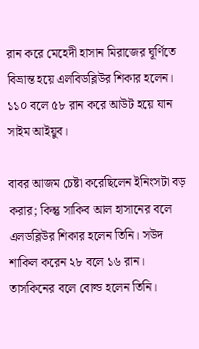রান করে মেহেদী হাসান মিরাজের ঘূর্ণিতে বিভ্রান্ত হয়ে এলবিডব্লিউর শিকার হলেন। ১১০ বলে ৫৮ রান করে আউট হয়ে যান সাইম আইয়ুব।

বাবর আজম চেষ্টা করেছিলেন ইনিংসটা বড় করার; কিন্তু সাকিব আল হাসানের বলে এলডব্লিউর শিকার হলেন তিনি। সউদ শাকিল করেন ২৮ বলে ১৬ রান। তাসকিনের বলে বোল্ড হলেন তিনি।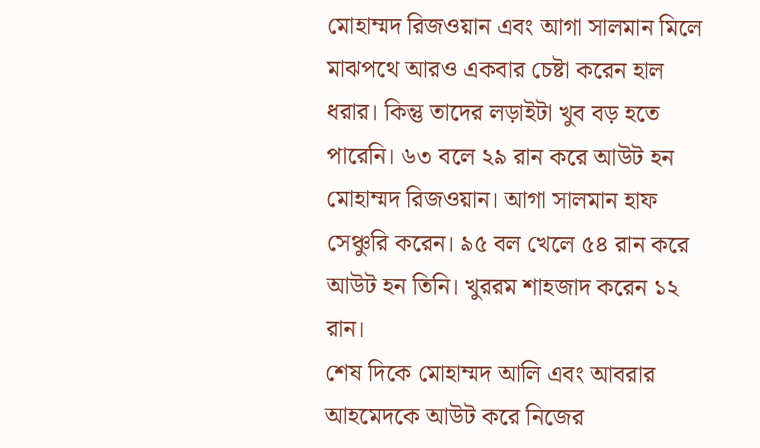মোহাম্মদ রিজওয়ান এবং আগা সালমান মিলে মাঝপথে আরও একবার চেষ্টা করেন হাল ধরার। কিন্তু তাদের লড়াইটা খুব বড় হতে পারেনি। ৬৩ বলে ২৯ রান করে আউট হন মোহাম্মদ রিজওয়ান। আগা সালমান হাফ সেঞ্চুরি করেন। ৯৫ বল খেলে ৫৪ রান করে আউট হন তিনি। খুররম শাহজাদ করেন ১২ রান।
শেষ দিকে মোহাম্মদ আলি এবং আবরার আহমেদকে আউট করে নিজের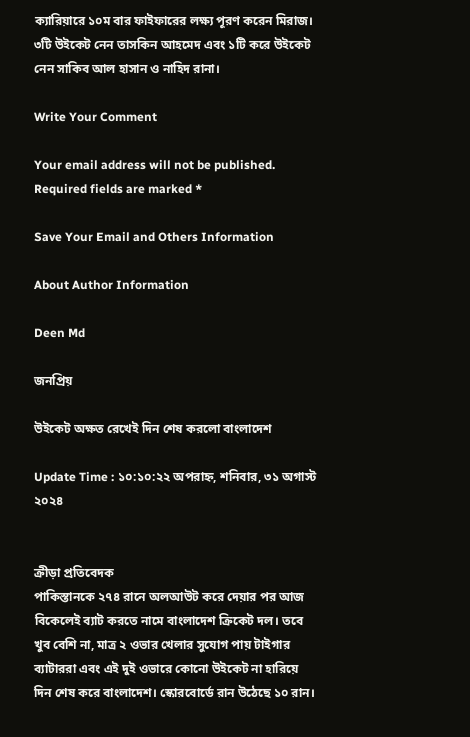ক্যারিয়ারে ১০ম বার ফাইফারের লক্ষ্য পূরণ করেন মিরাজ। ৩টি উইকেট নেন তাসকিন আহমেদ এবং ১টি করে উইকেট নেন সাকিব আল হাসান ও নাহিদ রানা।

Write Your Comment

Your email address will not be published. Required fields are marked *

Save Your Email and Others Information

About Author Information

Deen Md

জনপ্রিয়

উইকেট অক্ষত রেখেই দিন শেষ করলো বাংলাদেশ

Update Time : ১০:১০:২২ অপরাহ্ন, শনিবার, ৩১ অগাস্ট ২০২৪


ক্রীড়া প্রতিবেদক
পাকিস্তানকে ২৭৪ রানে অলআউট করে দেয়ার পর আজ বিকেলেই ব্যাট করতে নামে বাংলাদেশ ক্রিকেট দল। তবে খুব বেশি না, মাত্র ২ ওভার খেলার সুযোগ পায় টাইগার ব্যাটাররা এবং এই দুই ওভারে কোনো উইকেট না হারিয়ে দিন শেষ করে বাংলাদেশ। স্কোরবোর্ডে রান উঠেছে ১০ রান।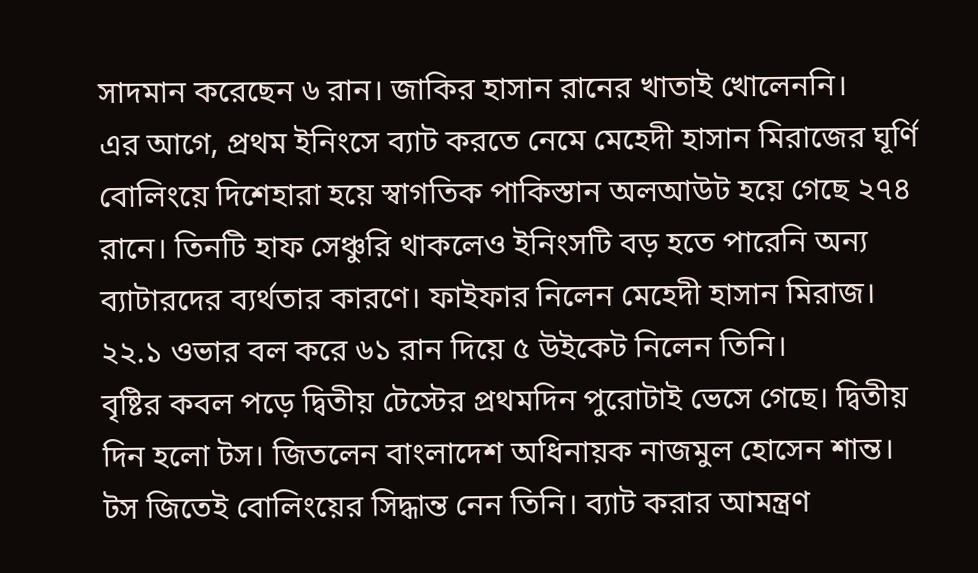সাদমান করেছেন ৬ রান। জাকির হাসান রানের খাতাই খোলেননি।
এর আগে, প্রথম ইনিংসে ব্যাট করতে নেমে মেহেদী হাসান মিরাজের ঘূর্ণি বোলিংয়ে দিশেহারা হয়ে স্বাগতিক পাকিস্তান অলআউট হয়ে গেছে ২৭৪ রানে। তিনটি হাফ সেঞ্চুরি থাকলেও ইনিংসটি বড় হতে পারেনি অন্য ব্যাটারদের ব্যর্থতার কারণে। ফাইফার নিলেন মেহেদী হাসান মিরাজ। ২২.১ ওভার বল করে ৬১ রান দিয়ে ৫ উইকেট নিলেন তিনি।
বৃষ্টির কবল পড়ে দ্বিতীয় টেস্টের প্রথমদিন পুরোটাই ভেসে গেছে। দ্বিতীয় দিন হলো টস। জিতলেন বাংলাদেশ অধিনায়ক নাজমুল হোসেন শান্ত। টস জিতেই বোলিংয়ের সিদ্ধান্ত নেন তিনি। ব্যাট করার আমন্ত্রণ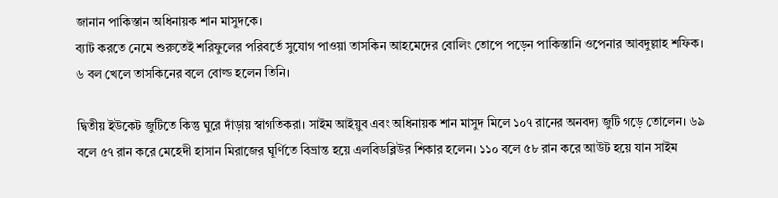জানান পাকিস্তান অধিনায়ক শান মাসুদকে।
ব্যাট করতে নেমে শুরুতেই শরিফুলের পরিবর্তে সুযোগ পাওয়া তাসকিন আহমেদের বোলিং তোপে পড়েন পাকিস্তানি ওপেনার আবদুল্লাহ শফিক। ৬ বল খেলে তাসকিনের বলে বোল্ড হলেন তিনি।

দ্বিতীয় ইউকেট জুটিতে কিন্তু ঘুরে দাঁড়ায় স্বাগতিকরা। সাইম আইয়ুব এবং অধিনায়ক শান মাসুদ মিলে ১০৭ রানের অনবদ্য জুটি গড়ে তোলেন। ৬৯ বলে ৫৭ রান করে মেহেদী হাসান মিরাজের ঘূর্ণিতে বিভ্রান্ত হয়ে এলবিডব্লিউর শিকার হলেন। ১১০ বলে ৫৮ রান করে আউট হয়ে যান সাইম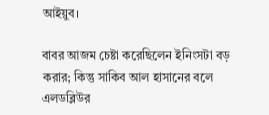আইয়ুব।

বাবর আজম চেষ্টা করেছিলেন ইনিংসটা বড় করার; কিন্তু সাকিব আল হাসানের বলে এলডব্লিউর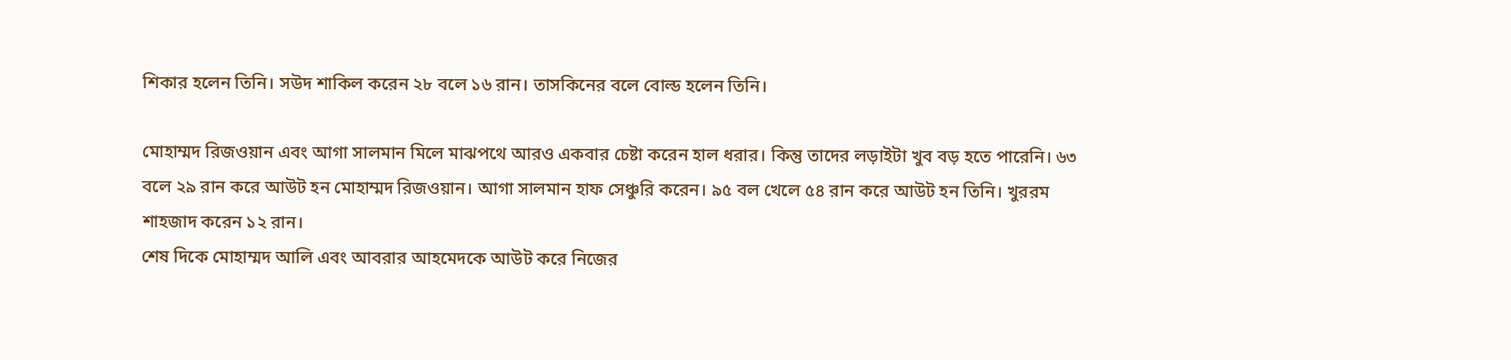শিকার হলেন তিনি। সউদ শাকিল করেন ২৮ বলে ১৬ রান। তাসকিনের বলে বোল্ড হলেন তিনি।

মোহাম্মদ রিজওয়ান এবং আগা সালমান মিলে মাঝপথে আরও একবার চেষ্টা করেন হাল ধরার। কিন্তু তাদের লড়াইটা খুব বড় হতে পারেনি। ৬৩ বলে ২৯ রান করে আউট হন মোহাম্মদ রিজওয়ান। আগা সালমান হাফ সেঞ্চুরি করেন। ৯৫ বল খেলে ৫৪ রান করে আউট হন তিনি। খুররম শাহজাদ করেন ১২ রান।
শেষ দিকে মোহাম্মদ আলি এবং আবরার আহমেদকে আউট করে নিজের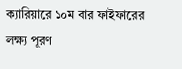ক্যারিয়ারে ১০ম বার ফাইফারের লক্ষ্য পূরণ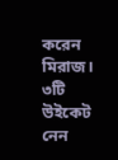করেন মিরাজ। ৩টি উইকেট নেন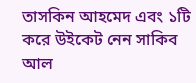তাসকিন আহমেদ এবং ১টি করে উইকেট নেন সাকিব আল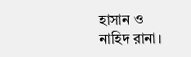হাসান ও নাহিদ রানা।